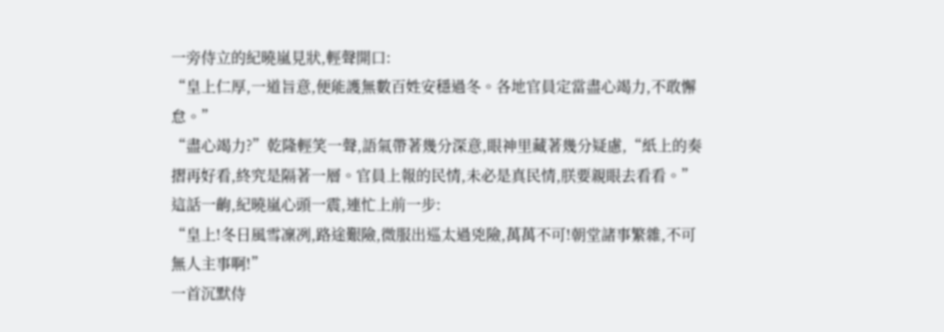一旁侍立的紀曉嵐見狀,輕聲開口:
“皇上仁厚,一道旨意,便能護無數百姓安穩過冬。各地官員定當盡心竭力,不敢懈怠。”
“盡心竭力?”乾隆輕笑一聲,語氣帶著幾分深意,眼神里藏著幾分疑慮,“紙上的奏摺再好看,終究是隔著一層。官員上報的民情,未必是真民情,朕要親眼去看看。”
這話一齣,紀曉嵐心頭一震,連忙上前一步:
“皇上!冬日風雪凜冽,路途艱險,微服出巡太過兇險,萬萬不可!朝堂諸事繁雜,不可無人主事啊!”
一首沉默侍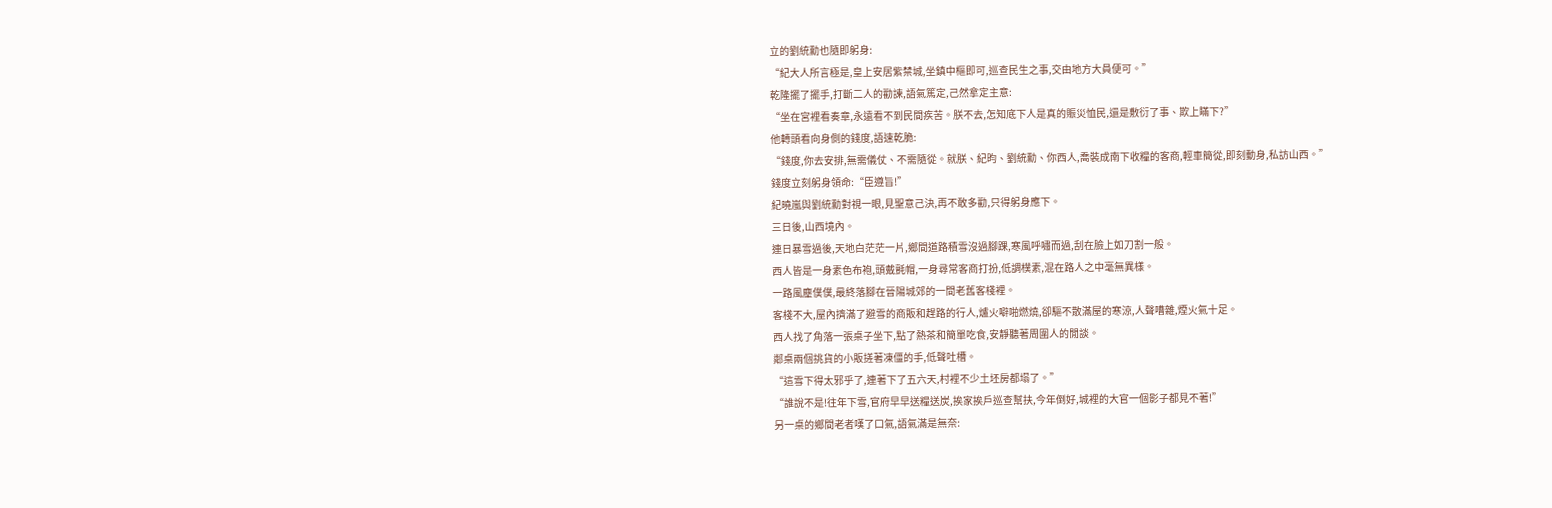立的劉統勳也隨即躬身:
“紀大人所言極是,皇上安居紫禁城,坐鎮中樞即可,巡查民生之事,交由地方大員便可。”
乾隆擺了擺手,打斷二人的勸諫,語氣篤定,己然拿定主意:
“坐在宮裡看奏章,永遠看不到民間疾苦。朕不去,怎知底下人是真的賑災恤民,還是敷衍了事、欺上瞞下?”
他轉頭看向身側的錢度,語速乾脆:
“錢度,你去安排,無需儀仗、不需隨從。就朕、紀昀、劉統勳、你西人,喬裝成南下收糧的客商,輕車簡從,即刻動身,私訪山西。”
錢度立刻躬身領命:“臣遵旨!”
紀曉嵐與劉統勳對視一眼,見聖意己決,再不敢多勸,只得躬身應下。
三日後,山西境內。
連日暴雪過後,天地白茫茫一片,鄉間道路積雪沒過腳踝,寒風呼嘯而過,刮在臉上如刀割一般。
西人皆是一身素色布袍,頭戴氈帽,一身尋常客商打扮,低調樸素,混在路人之中毫無異樣。
一路風塵僕僕,最終落腳在晉陽城郊的一間老舊客棧裡。
客棧不大,屋內擠滿了避雪的商販和趕路的行人,爐火噼啪燃燒,卻驅不散滿屋的寒涼,人聲嘈雜,煙火氣十足。
西人找了角落一張桌子坐下,點了熱茶和簡單吃食,安靜聽著周圍人的閒談。
鄰桌兩個挑貨的小販搓著凍僵的手,低聲吐槽。
“這雪下得太邪乎了,連著下了五六天,村裡不少土坯房都塌了。”
“誰說不是!往年下雪,官府早早送糧送炭,挨家挨戶巡查幫扶,今年倒好,城裡的大官一個影子都見不著!”
另一桌的鄉間老者嘆了口氣,語氣滿是無奈: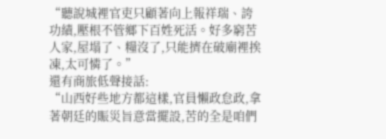“聽說城裡官吏只顧著向上報祥瑞、誇功績,壓根不管鄉下百姓死活。好多窮苦人家,屋塌了、糧沒了,只能擠在破廟裡挨凍,太可憐了。”
還有商旅低聲接話:
“山西好些地方都這樣,官員懶政怠政,拿著朝廷的賑災旨意當擺設,苦的全是咱們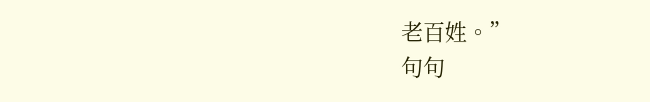老百姓。”
句句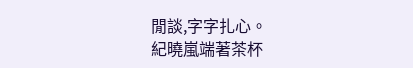閒談,字字扎心。
紀曉嵐端著茶杯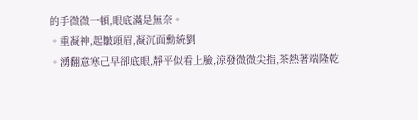的手微微一頓,眼底滿是無奈。
。重凝神,起皺頭眉,凝沉面勳統劉
。湧翻意寒己早卻底眼,靜平似看上臉,涼發微微尖指,茶熱著端隆乾